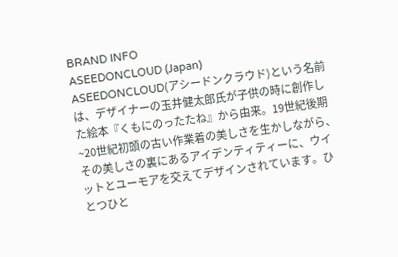BRAND INFO
ASEEDONCLOUD (Japan)
ASEEDONCLOUD(アシードンクラウド)という名前は、デザイナーの玉井健太郎氏が子供の時に創作した絵本『くもにのったたね』から由来。19世紀後期~20世紀初頭の古い作業着の美しさを生かしながら、その美しさの裏にあるアイデンティティーに、ウイットとユーモアを交えてデザインされています。ひとつひと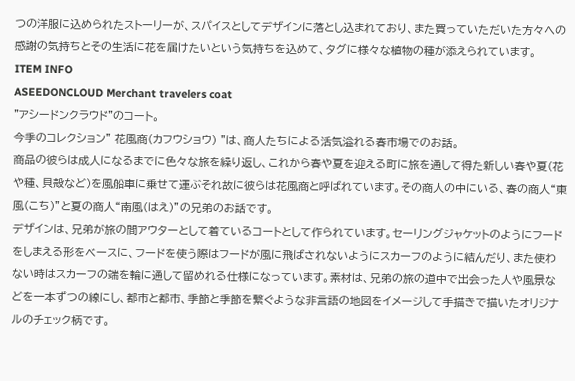つの洋服に込められたストーリーが、スパイスとしてデザインに落とし込まれており、また買っていただいた方々への感謝の気持ちとその生活に花を届けたいという気持ちを込めて、タグに様々な植物の種が添えられています。
ITEM INFO
ASEEDONCLOUD Merchant travelers coat
"アシードンクラウド"のコート。
今季のコレクション" 花風商(カフウショウ) "は、商人たちによる活気溢れる春市場でのお話。
商品の彼らは成人になるまでに色々な旅を繰り返し、これから春や夏を迎える町に旅を通して得た新しい春や夏(花や種、貝殻など)を風船車に乗せて運ぶそれ故に彼らは花風商と呼ばれています。その商人の中にいる、春の商人“東風(こち)”と夏の商人“南風(はえ)”の兄弟のお話です。
デザインは、兄弟が旅の間アウターとして着ているコートとして作られています。セーリングジャケットのようにフードをしまえる形をベースに、フードを使う際はフードが風に飛ばされないようにスカーフのように結んだり、また使わない時はスカーフの端を輪に通して留めれる仕様になっています。素材は、兄弟の旅の道中で出会った人や風景などを一本ずつの線にし、都市と都市、季節と季節を繋ぐような非言語の地図をイメージして手描きで描いたオリジナルのチェック柄です。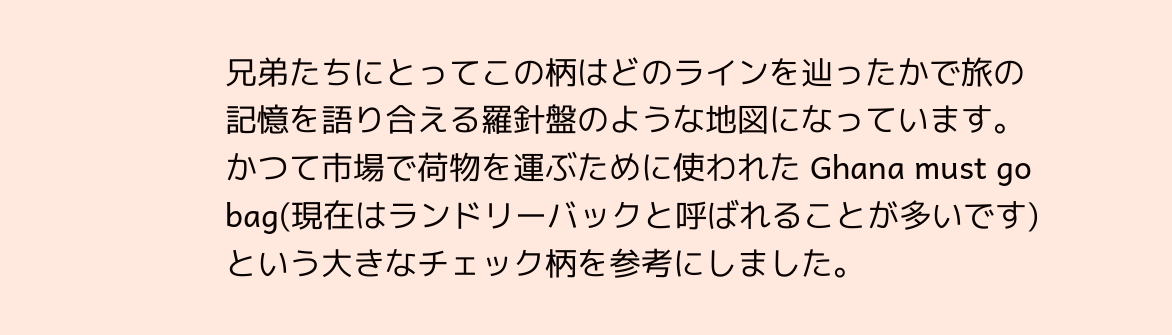兄弟たちにとってこの柄はどのラインを辿ったかで旅の記憶を語り合える羅針盤のような地図になっています。かつて市場で荷物を運ぶために使われた Ghana must go bag(現在はランドリーバックと呼ばれることが多いです)という大きなチェック柄を参考にしました。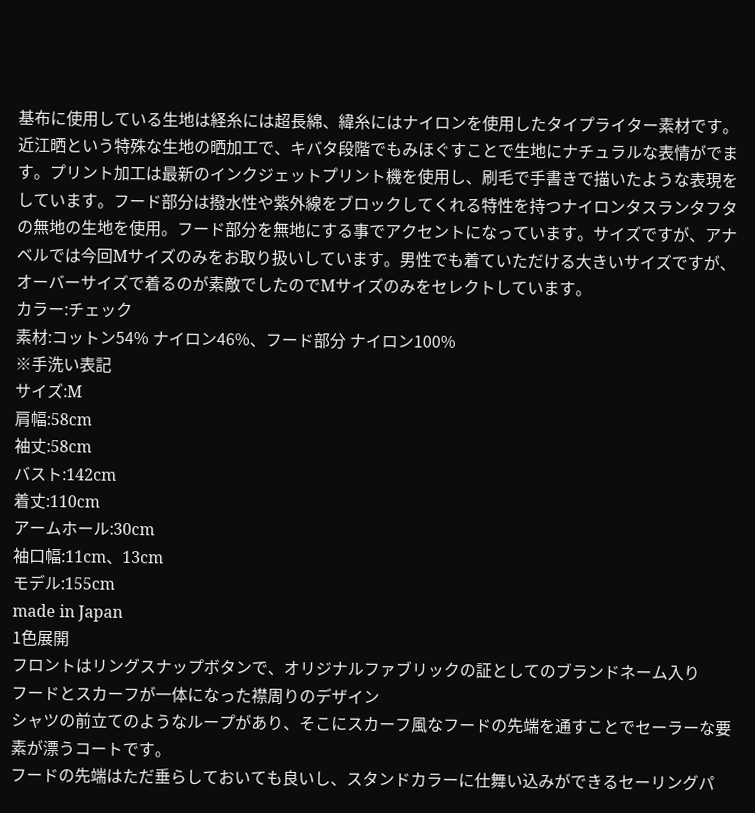基布に使用している生地は経糸には超長綿、緯糸にはナイロンを使用したタイプライター素材です。近江晒という特殊な生地の晒加工で、キバタ段階でもみほぐすことで生地にナチュラルな表情がでます。プリント加工は最新のインクジェットプリント機を使用し、刷毛で手書きで描いたような表現をしています。フード部分は撥水性や紫外線をブロックしてくれる特性を持つナイロンタスランタフタの無地の生地を使用。フード部分を無地にする事でアクセントになっています。サイズですが、アナベルでは今回Mサイズのみをお取り扱いしています。男性でも着ていただける大きいサイズですが、オーバーサイズで着るのが素敵でしたのでMサイズのみをセレクトしています。
カラー:チェック
素材:コットン54% ナイロン46%、フード部分 ナイロン100%
※手洗い表記
サイズ:M
肩幅:58cm
袖丈:58cm
バスト:142cm
着丈:110cm
アームホール:30cm
袖口幅:11cm、13cm
モデル:155cm
made in Japan
1色展開
フロントはリングスナップボタンで、オリジナルファブリックの証としてのブランドネーム入り
フードとスカーフが一体になった襟周りのデザイン
シャツの前立てのようなループがあり、そこにスカーフ風なフードの先端を通すことでセーラーな要素が漂うコートです。
フードの先端はただ垂らしておいても良いし、スタンドカラーに仕舞い込みができるセーリングパ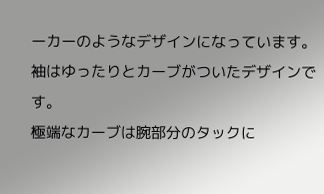ーカーのようなデザインになっています。
袖はゆったりとカーブがついたデザインです。
極端なカーブは腕部分のタックに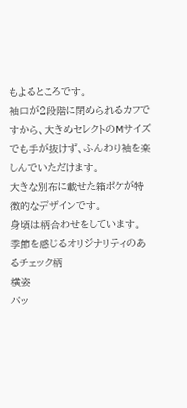もよるところです。
袖口が2段階に閉められるカフですから、大きめセレクトのMサイズでも手が抜けず、ふんわり袖を楽しんでいただけます。
大きな別布に載せた箱ポケが特徴的なデザインです。
身頃は柄合わせをしています。
季節を感じるオリジナリティのあるチェック柄
横姿
バッ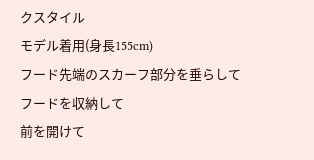クスタイル
モデル着用(身長155cm)
フード先端のスカーフ部分を垂らして
フードを収納して
前を開けて